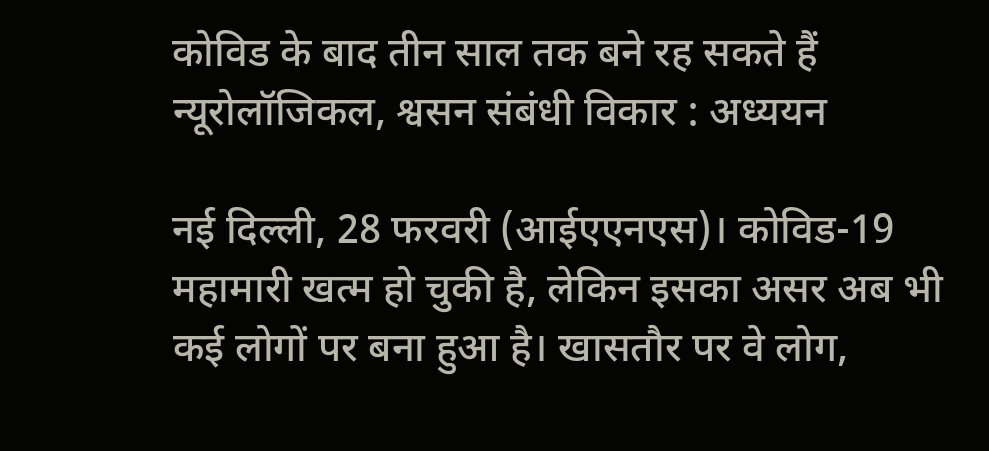कोविड के बाद तीन साल तक बने रह सकते हैं न्यूरोलॉजिकल, श्वसन संबंधी विकार : अध्ययन

नई दिल्ली, 28 फरवरी (आईएएनएस)। कोविड-19 महामारी खत्म हो चुकी है, लेकिन इसका असर अब भी कई लोगों पर बना हुआ है। खासतौर पर वे लोग,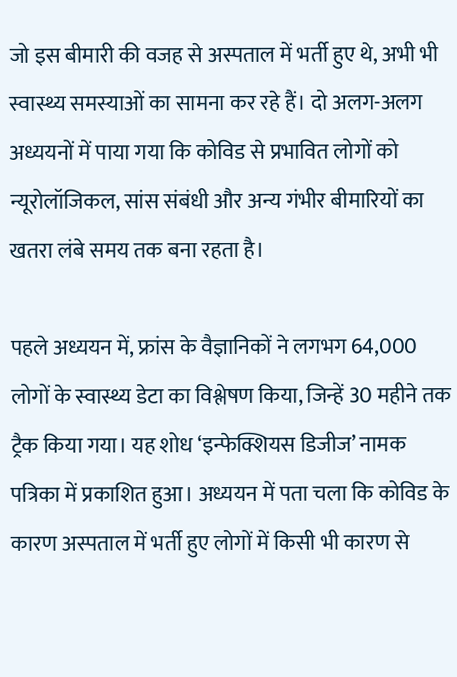जो इस बीमारी की वजह से अस्पताल में भर्ती हुए थे, अभी भी स्वास्थ्य समस्याओं का सामना कर रहे हैं। दो अलग-अलग अध्ययनों में पाया गया कि कोविड से प्रभावित लोगों को न्यूरोलॉजिकल, सांस संबंधी और अन्य गंभीर बीमारियों का खतरा लंबे समय तक बना रहता है।

पहले अध्ययन में, फ्रांस के वैज्ञानिकों ने लगभग 64,000 लोगों के स्वास्थ्य डेटा का विश्लेषण किया, जिन्हें 30 महीने तक ट्रैक किया गया। यह शोध ‘इन्फेक्शियस डिजीज’ नामक पत्रिका में प्रकाशित हुआ। अध्ययन में पता चला कि कोविड के कारण अस्पताल में भर्ती हुए लोगों में किसी भी कारण से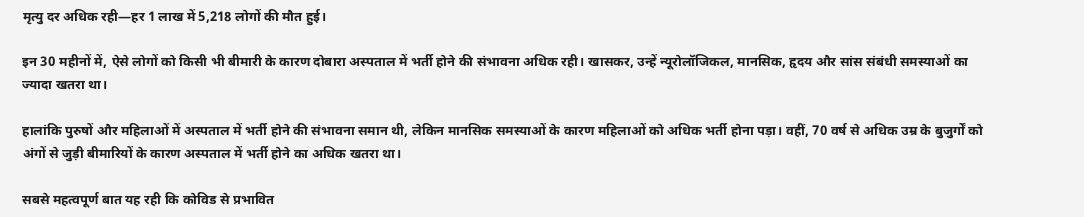मृत्यु दर अधिक रही—हर 1 लाख में 5,218 लोगों की मौत हुई।

इन 30 महीनों में, ऐसे लोगों को किसी भी बीमारी के कारण दोबारा अस्पताल में भर्ती होने की संभावना अधिक रही। खासकर, उन्हें न्यूरोलॉजिकल, मानसिक, हृदय और सांस संबंधी समस्याओं का ज्यादा खतरा था।

हालांकि पुरुषों और महिलाओं में अस्पताल में भर्ती होने की संभावना समान थी, लेकिन मानसिक समस्याओं के कारण महिलाओं को अधिक भर्ती होना पड़ा। वहीं, 70 वर्ष से अधिक उम्र के बुजुर्गों को अंगों से जुड़ी बीमारियों के कारण अस्पताल में भर्ती होने का अधिक खतरा था।

सबसे महत्वपूर्ण बात यह रही कि कोविड से प्रभावित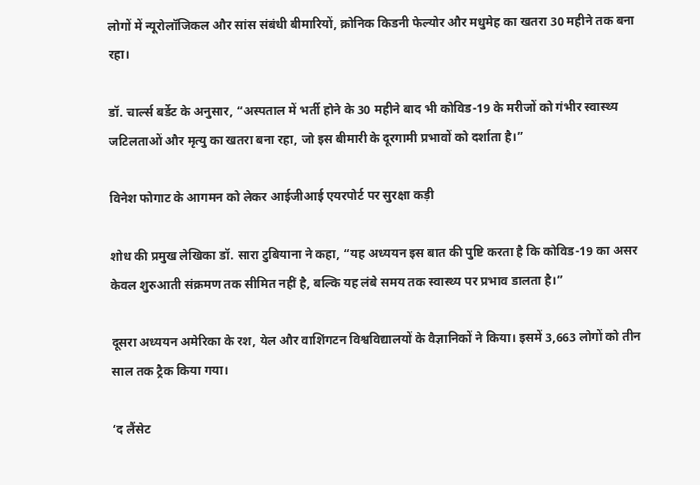लोगों में न्यूरोलॉजिकल और सांस संबंधी बीमारियों, क्रोनिक किडनी फेल्योर और मधुमेह का खतरा 30 महीने तक बना रहा।

डॉ. चार्ल्स बर्डेट के अनुसार, “अस्पताल में भर्ती होने के 30 महीने बाद भी कोविड-19 के मरीजों को गंभीर स्वास्थ्य जटिलताओं और मृत्यु का खतरा बना रहा, जो इस बीमारी के दूरगामी प्रभावों को दर्शाता है।”

विनेश फोगाट के आगमन को लेकर आईजीआई एयरपोर्ट पर सुरक्षा कड़ी

शोध की प्रमुख लेखिका डॉ. सारा टुबियाना ने कहा, “यह अध्ययन इस बात की पुष्टि करता है कि कोविड-19 का असर केवल शुरुआती संक्रमण तक सीमित नहीं है, बल्कि यह लंबे समय तक स्वास्थ्य पर प्रभाव डालता है।”

दूसरा अध्ययन अमेरिका के रश, येल और वाशिंगटन विश्वविद्यालयों के वैज्ञानिकों ने किया। इसमें 3,663 लोगों को तीन साल तक ट्रैक किया गया।

‘द लैंसेट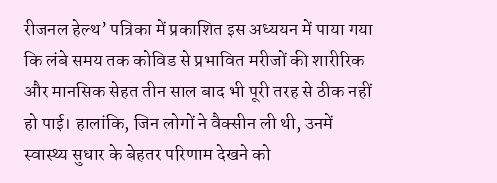रीजनल हेल्थ’ पत्रिका में प्रकाशित इस अध्ययन में पाया गया कि लंबे समय तक कोविड से प्रभावित मरीजों की शारीरिक और मानसिक सेहत तीन साल बाद भी पूरी तरह से ठीक नहीं हो पाई। हालांकि, जिन लोगों ने वैक्सीन ली थी, उनमें स्वास्थ्य सुधार के बेहतर परिणाम देखने को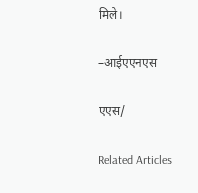मिले।

–आईएएनएस

एएस/

Related Articles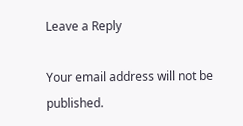Leave a Reply

Your email address will not be published.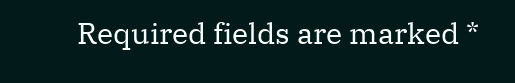Required fields are marked *